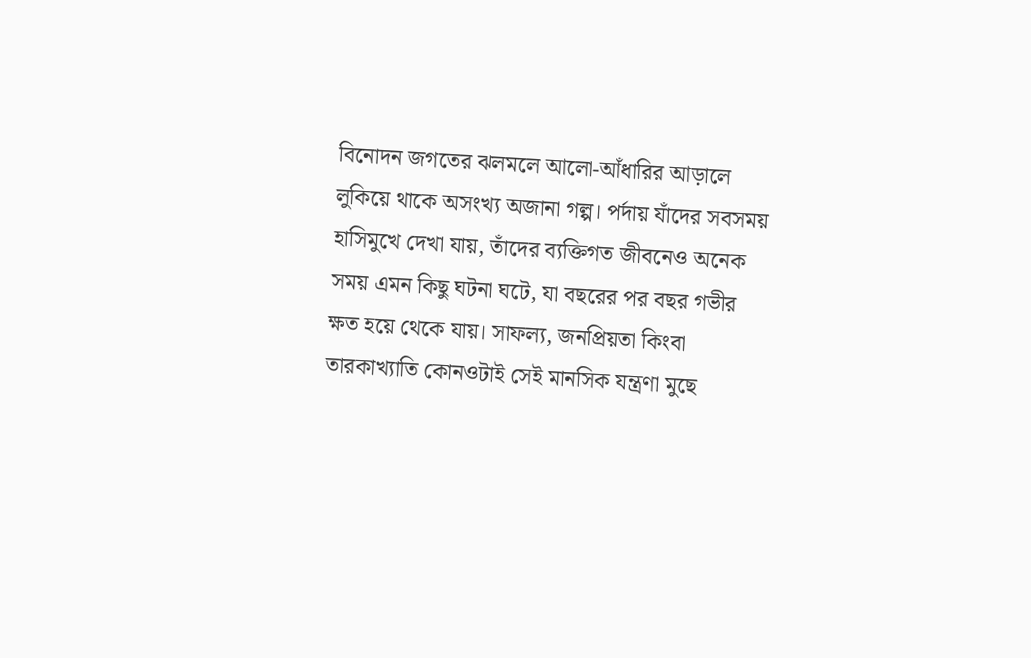বিনোদন জগতের ঝলমলে আলো-আঁধারির আড়ালে লুকিয়ে থাকে অসংখ্য অজানা গল্প। পর্দায় যাঁদের সবসময় হাসিমুখে দেখা যায়, তাঁদের ব্যক্তিগত জীবনেও অনেক সময় এমন কিছু ঘটনা ঘটে, যা বছরের পর বছর গভীর ক্ষত হয়ে থেকে যায়। সাফল্য, জনপ্রিয়তা কিংবা তারকাখ্যাতি কোনওটাই সেই মানসিক যন্ত্রণা মুছে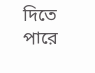দিতে পারে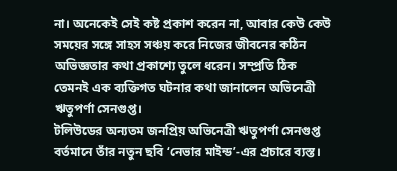না। অনেকেই সেই কষ্ট প্রকাশ করেন না, আবার কেউ কেউ সময়ের সঙ্গে সাহস সঞ্চয় করে নিজের জীবনের কঠিন অভিজ্ঞতার কথা প্রকাশ্যে তুলে ধরেন। সম্প্রতি ঠিক তেমনই এক ব্যক্তিগত ঘটনার কথা জানালেন অভিনেত্রী ঋতুপর্ণা সেনগুপ্ত।
টলিউডের অন্যতম জনপ্রিয় অভিনেত্রী ঋতুপর্ণা সেনগুপ্ত বর্তমানে তাঁর নতুন ছবি ‘নেভার মাইন্ড’-এর প্রচারে ব্যস্ত।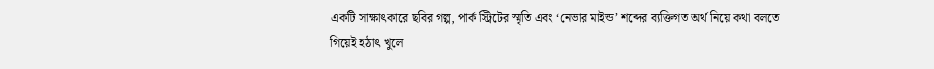একটি সাক্ষাৎকারে ছবির গল্প, পার্ক স্ট্রিটের স্মৃতি এবং ‘নেভার মাইন্ড’ শব্দের ব্যক্তিগত অর্থ নিয়ে কথা বলতে গিয়েই হঠাৎ খুলে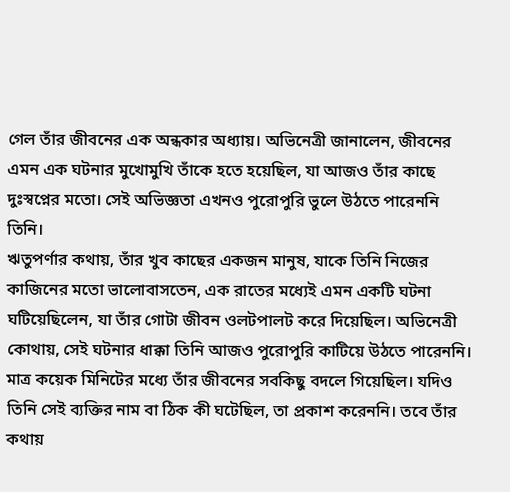গেল তাঁর জীবনের এক অন্ধকার অধ্যায়। অভিনেত্রী জানালেন, জীবনের এমন এক ঘটনার মুখোমুখি তাঁকে হতে হয়েছিল, যা আজও তাঁর কাছে দুঃস্বপ্নের মতো। সেই অভিজ্ঞতা এখনও পুরোপুরি ভুলে উঠতে পারেননি তিনি।
ঋতুপর্ণার কথায়, তাঁর খুব কাছের একজন মানুষ, যাকে তিনি নিজের কাজিনের মতো ভালোবাসতেন, এক রাতের মধ্যেই এমন একটি ঘটনা ঘটিয়েছিলেন, যা তাঁর গোটা জীবন ওলটপালট করে দিয়েছিল। অভিনেত্রী কোথায়, সেই ঘটনার ধাক্কা তিনি আজও পুরোপুরি কাটিয়ে উঠতে পারেননি। মাত্র কয়েক মিনিটের মধ্যে তাঁর জীবনের সবকিছু বদলে গিয়েছিল। যদিও তিনি সেই ব্যক্তির নাম বা ঠিক কী ঘটেছিল, তা প্রকাশ করেননি। তবে তাঁর কথায়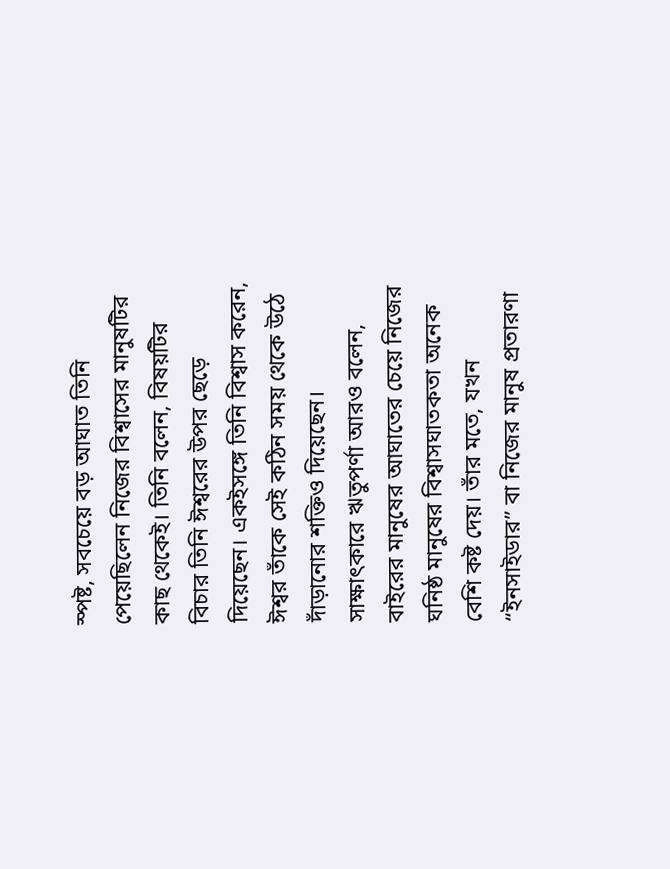স্পষ্ট, সবচেয়ে বড় আঘাত তিনি পেয়েছিলেন নিজের বিশ্বাসের মানুষটির কাছ থেকেই। তিনি বলেন, বিষয়টির বিচার তিনি ঈশ্বরের উপর ছেড়ে দিয়েছেন। একইসঙ্গে তিনি বিশ্বাস করেন, ঈশ্বর তাঁকে সেই কঠিন সময় থেকে উঠে দাঁড়ানোর শক্তিও দিয়েছেন।
সাক্ষাৎকারে ঋতুপর্ণা আরও বলেন, বাইরের মানুষের আঘাতের চেয়ে নিজের ঘনিষ্ঠ মানুষের বিশ্বাসঘাতকতা অনেক বেশি কষ্ট দেয়। তাঁর মতে, যখন “ইনসাইডার” বা নিজের মানুষ প্রতারণা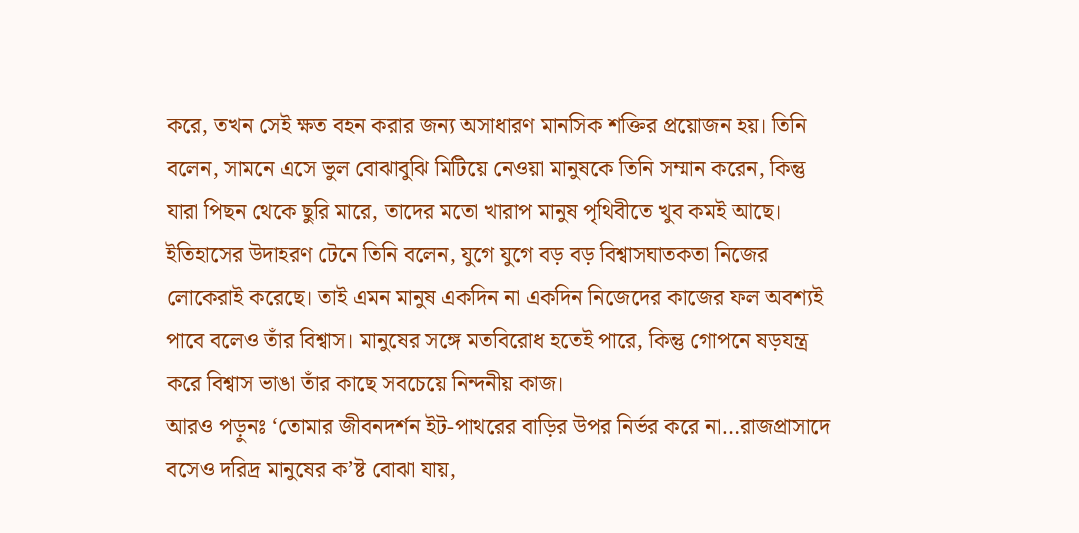করে, তখন সেই ক্ষত বহন করার জন্য অসাধারণ মানসিক শক্তির প্রয়োজন হয়। তিনি বলেন, সামনে এসে ভুল বোঝাবুঝি মিটিয়ে নেওয়া মানুষকে তিনি সম্মান করেন, কিন্তু যারা পিছন থেকে ছুরি মারে, তাদের মতো খারাপ মানুষ পৃথিবীতে খুব কমই আছে। ইতিহাসের উদাহরণ টেনে তিনি বলেন, যুগে যুগে বড় বড় বিশ্বাসঘাতকতা নিজের লোকেরাই করেছে। তাই এমন মানুষ একদিন না একদিন নিজেদের কাজের ফল অবশ্যই পাবে বলেও তাঁর বিশ্বাস। মানুষের সঙ্গে মতবিরোধ হতেই পারে, কিন্তু গোপনে ষড়যন্ত্র করে বিশ্বাস ভাঙা তাঁর কাছে সবচেয়ে নিন্দনীয় কাজ।
আরও পড়ুনঃ ‘তোমার জীবনদর্শন ইট-পাথরের বাড়ির উপর নির্ভর করে না…রাজপ্রাসাদে বসেও দরিদ্র মানুষের ক’ষ্ট বোঝা যায়,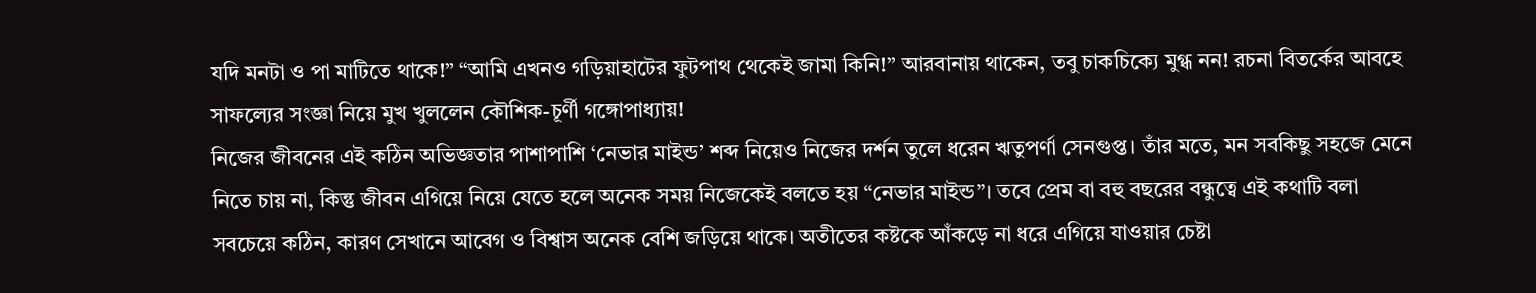যদি মনটা ও পা মাটিতে থাকে!” “আমি এখনও গড়িয়াহাটের ফুটপাথ থেকেই জামা কিনি!” আরবানায় থাকেন, তবু চাকচিক্যে মুগ্ধ নন! রচনা বিতর্কের আবহে সাফল্যের সংজ্ঞা নিয়ে মুখ খুললেন কৌশিক-চূর্ণী গঙ্গোপাধ্যায়!
নিজের জীবনের এই কঠিন অভিজ্ঞতার পাশাপাশি ‘নেভার মাইন্ড’ শব্দ নিয়েও নিজের দর্শন তুলে ধরেন ঋতুপর্ণা সেনগুপ্ত। তাঁর মতে, মন সবকিছু সহজে মেনে নিতে চায় না, কিন্তু জীবন এগিয়ে নিয়ে যেতে হলে অনেক সময় নিজেকেই বলতে হয় “নেভার মাইন্ড”। তবে প্রেম বা বহু বছরের বন্ধুত্বে এই কথাটি বলা সবচেয়ে কঠিন, কারণ সেখানে আবেগ ও বিশ্বাস অনেক বেশি জড়িয়ে থাকে। অতীতের কষ্টকে আঁকড়ে না ধরে এগিয়ে যাওয়ার চেষ্টা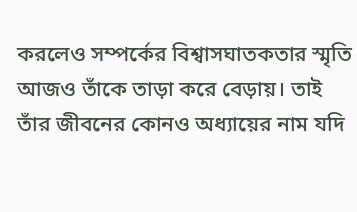করলেও সম্পর্কের বিশ্বাসঘাতকতার স্মৃতি আজও তাঁকে তাড়া করে বেড়ায়। তাই তাঁর জীবনের কোনও অধ্যায়ের নাম যদি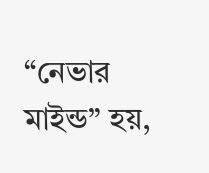“নেভার মাইন্ড” হয়,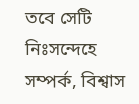তবে সেটি নিঃসন্দেহে সম্পর্ক, বিশ্বাস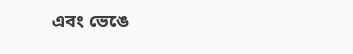এবং ভেঙে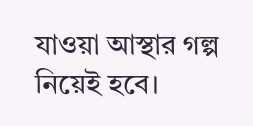যাওয়া আস্থার গল্প নিয়েই হবে।